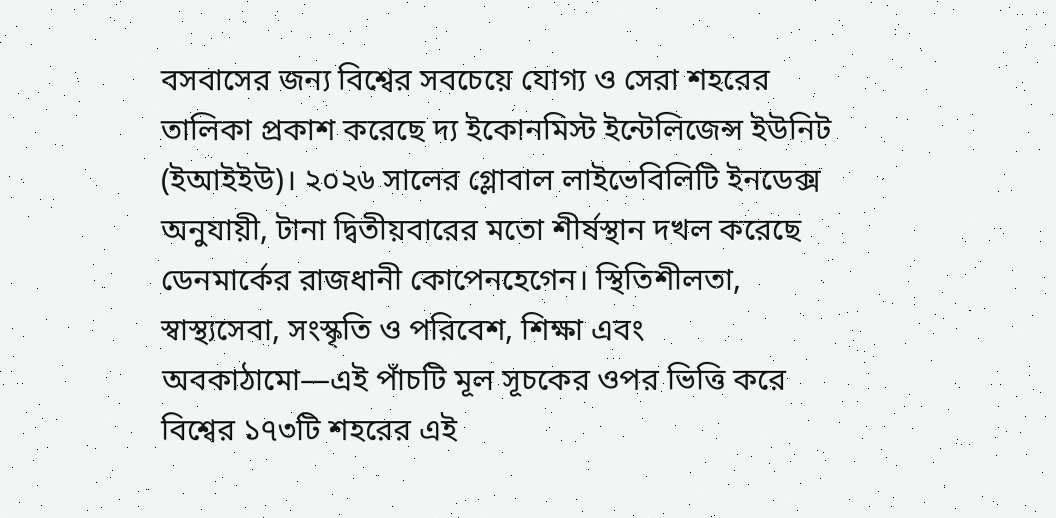বসবাসের জন্য বিশ্বের সবচেয়ে যোগ্য ও সেরা শহরের তালিকা প্রকাশ করেছে দ্য ইকোনমিস্ট ইন্টেলিজেন্স ইউনিট (ইআইইউ)। ২০২৬ সালের গ্লোবাল লাইভেবিলিটি ইনডেক্স অনুযায়ী, টানা দ্বিতীয়বারের মতো শীর্ষস্থান দখল করেছে ডেনমার্কের রাজধানী কোপেনহেগেন। স্থিতিশীলতা, স্বাস্থ্যসেবা, সংস্কৃতি ও পরিবেশ, শিক্ষা এবং অবকাঠামো—এই পাঁচটি মূল সূচকের ওপর ভিত্তি করে বিশ্বের ১৭৩টি শহরের এই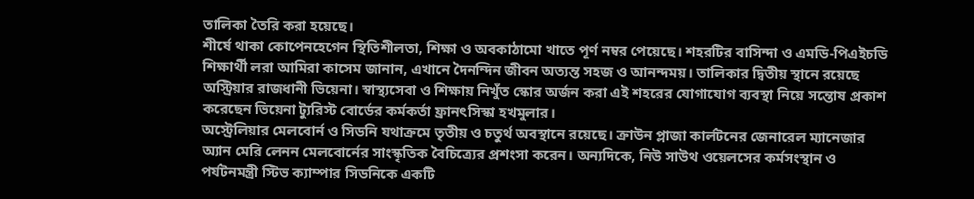তালিকা তৈরি করা হয়েছে।
শীর্ষে থাকা কোপেনহেগেন স্থিতিশীলতা, শিক্ষা ও অবকাঠামো খাতে পূর্ণ নম্বর পেয়েছে। শহরটির বাসিন্দা ও এমডি-পিএইচডি শিক্ষার্থী লরা আমিরা কাসেম জানান, এখানে দৈনন্দিন জীবন অত্যন্ত সহজ ও আনন্দময়। তালিকার দ্বিতীয় স্থানে রয়েছে অস্ট্রিয়ার রাজধানী ভিয়েনা। স্বাস্থ্যসেবা ও শিক্ষায় নিখুঁত স্কোর অর্জন করা এই শহরের যোগাযোগ ব্যবস্থা নিয়ে সন্তোষ প্রকাশ করেছেন ভিয়েনা ট্যুরিস্ট বোর্ডের কর্মকর্তা ফ্রানৎসিস্কা হখমুলার।
অস্ট্রেলিয়ার মেলবোর্ন ও সিডনি যথাক্রমে তৃতীয় ও চতুর্থ অবস্থানে রয়েছে। ক্রাউন প্লাজা কার্লটনের জেনারেল ম্যানেজার অ্যান মেরি লেনন মেলবোর্নের সাংস্কৃতিক বৈচিত্র্যের প্রশংসা করেন। অন্যদিকে, নিউ সাউথ ওয়েলসের কর্মসংস্থান ও পর্যটনমন্ত্রী স্টিভ ক্যাম্পার সিডনিকে একটি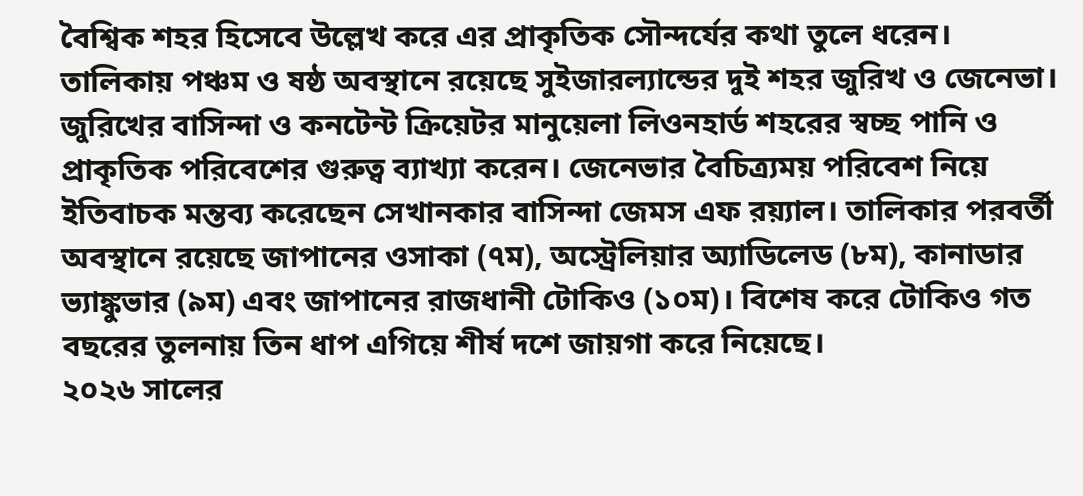বৈশ্বিক শহর হিসেবে উল্লেখ করে এর প্রাকৃতিক সৌন্দর্যের কথা তুলে ধরেন।
তালিকায় পঞ্চম ও ষষ্ঠ অবস্থানে রয়েছে সুইজারল্যান্ডের দুই শহর জুরিখ ও জেনেভা। জুরিখের বাসিন্দা ও কনটেন্ট ক্রিয়েটর মানুয়েলা লিওনহার্ড শহরের স্বচ্ছ পানি ও প্রাকৃতিক পরিবেশের গুরুত্ব ব্যাখ্যা করেন। জেনেভার বৈচিত্র্যময় পরিবেশ নিয়ে ইতিবাচক মন্তব্য করেছেন সেখানকার বাসিন্দা জেমস এফ রয়্যাল। তালিকার পরবর্তী অবস্থানে রয়েছে জাপানের ওসাকা (৭ম), অস্ট্রেলিয়ার অ্যাডিলেড (৮ম), কানাডার ভ্যাঙ্কুভার (৯ম) এবং জাপানের রাজধানী টোকিও (১০ম)। বিশেষ করে টোকিও গত বছরের তুলনায় তিন ধাপ এগিয়ে শীর্ষ দশে জায়গা করে নিয়েছে।
২০২৬ সালের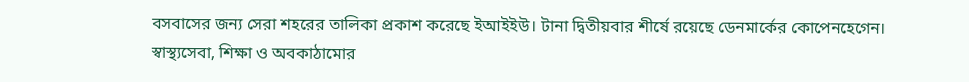বসবাসের জন্য সেরা শহরের তালিকা প্রকাশ করেছে ইআইইউ। টানা দ্বিতীয়বার শীর্ষে রয়েছে ডেনমার্কের কোপেনহেগেন। স্বাস্থ্যসেবা, শিক্ষা ও অবকাঠামোর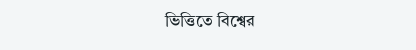ভিত্তিতে বিশ্বের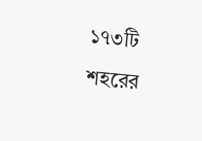১৭৩টি শহরের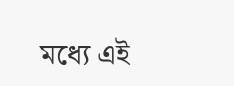মধ্যে এই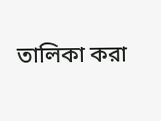তালিকা করা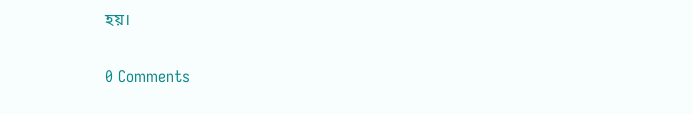হয়।


0 Comments